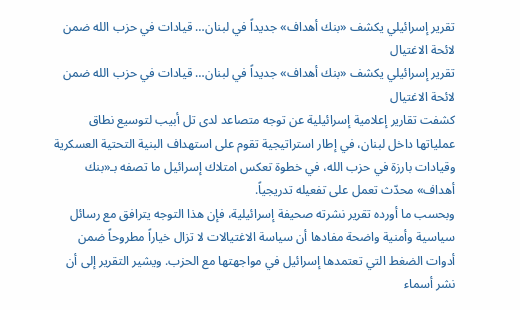تقرير إسرائيلي يكشف «بنك أهداف» جديداً في لبنان… قيادات في حزب الله ضمن لائحة الاغتيال
تقرير إسرائيلي يكشف «بنك أهداف» جديداً في لبنان… قيادات في حزب الله ضمن لائحة الاغتيال
كشفت تقارير إعلامية إسرائيلية عن توجه متصاعد لدى تل أبيب لتوسيع نطاق عملياتها داخل لبنان، في إطار استراتيجية تقوم على استهداف البنية التحتية العسكرية وقيادات بارزة في حزب الله، في خطوة تعكس امتلاك إسرائيل ما تصفه بـ«بنك أهداف» محدّث تعمل على تفعيله تدريجياً.
وبحسب ما أورده تقرير نشرته صحيفة إسرائيلية، فإن هذا التوجه يترافق مع رسائل سياسية وأمنية واضحة مفادها أن سياسة الاغتيالات لا تزال خياراً مطروحاً ضمن أدوات الضغط التي تعتمدها إسرائيل في مواجهتها مع الحزب. ويشير التقرير إلى أن نشر أسماء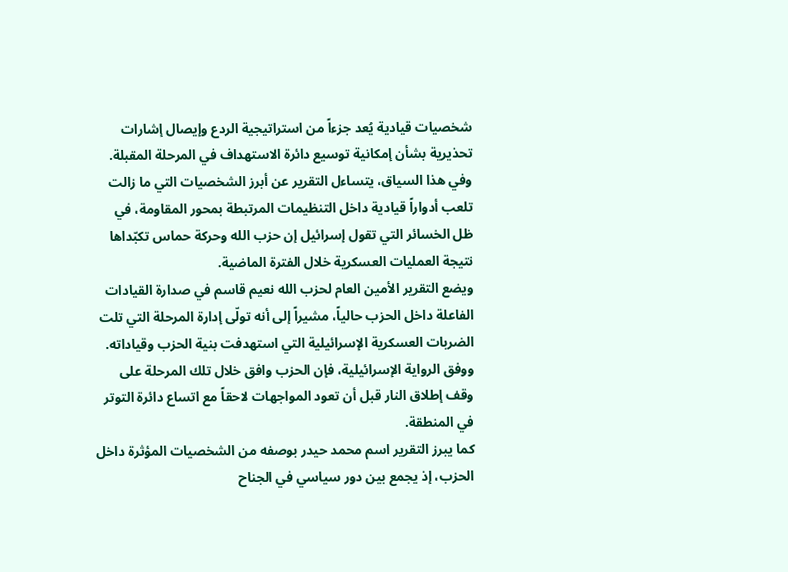شخصيات قيادية يُعد جزءاً من استراتيجية الردع وإيصال إشارات تحذيرية بشأن إمكانية توسيع دائرة الاستهداف في المرحلة المقبلة.
وفي هذا السياق، يتساءل التقرير عن أبرز الشخصيات التي ما زالت تلعب أدواراً قيادية داخل التنظيمات المرتبطة بمحور المقاومة، في ظل الخسائر التي تقول إسرائيل إن حزب الله وحركة حماس تكبّداها نتيجة العمليات العسكرية خلال الفترة الماضية.
ويضع التقرير الأمين العام لحزب الله نعيم قاسم في صدارة القيادات الفاعلة داخل الحزب حالياً، مشيراً إلى أنه تولّى إدارة المرحلة التي تلت الضربات العسكرية الإسرائيلية التي استهدفت بنية الحزب وقياداته. ووفق الرواية الإسرائيلية، فإن الحزب وافق خلال تلك المرحلة على وقف إطلاق النار قبل أن تعود المواجهات لاحقاً مع اتساع دائرة التوتر في المنطقة.
كما يبرز التقرير اسم محمد حيدر بوصفه من الشخصيات المؤثرة داخل الحزب، إذ يجمع بين دور سياسي في الجناح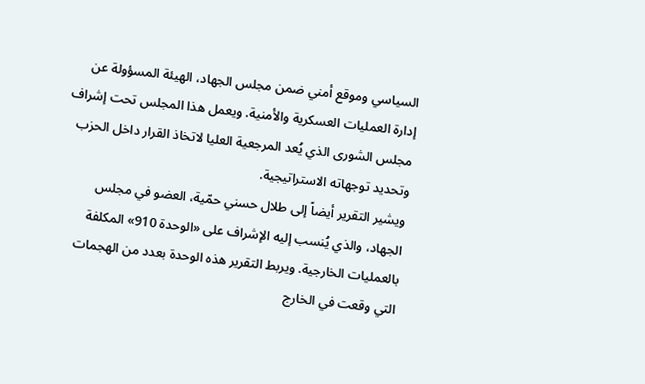السياسي وموقع أمني ضمن مجلس الجهاد، الهيئة المسؤولة عن إدارة العمليات العسكرية والأمنية. ويعمل هذا المجلس تحت إشراف مجلس الشورى الذي يُعد المرجعية العليا لاتخاذ القرار داخل الحزب وتحديد توجهاته الاستراتيجية.
ويشير التقرير أيضاً إلى طلال حسني حمّية، العضو في مجلس الجهاد، والذي يُنسب إليه الإشراف على «الوحدة 910» المكلفة بالعمليات الخارجية. ويربط التقرير هذه الوحدة بعدد من الهجمات التي وقعت في الخارج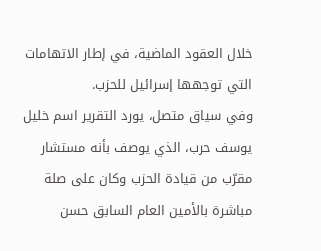خلال العقود الماضية، في إطار الاتهامات التي توجهها إسرائيل للحزب.
وفي سياق متصل، يورد التقرير اسم خليل يوسف حرب، الذي يوصف بأنه مستشار مقرّب من قيادة الحزب وكان على صلة مباشرة بالأمين العام السابق حسن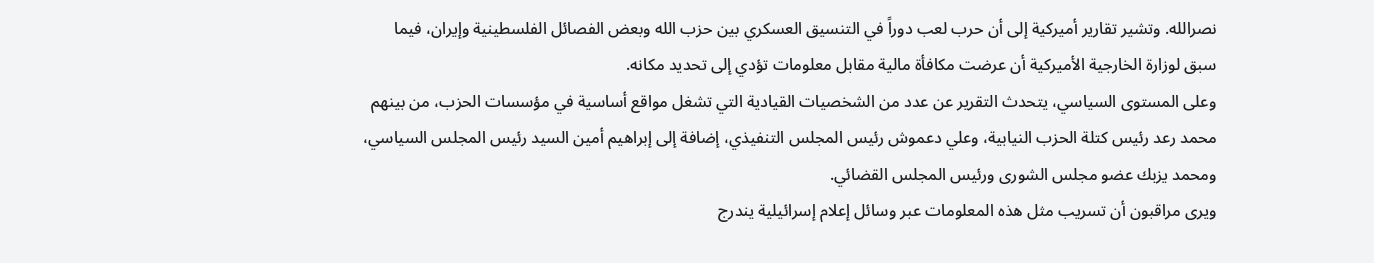نصرالله. وتشير تقارير أميركية إلى أن حرب لعب دوراً في التنسيق العسكري بين حزب الله وبعض الفصائل الفلسطينية وإيران، فيما سبق لوزارة الخارجية الأميركية أن عرضت مكافأة مالية مقابل معلومات تؤدي إلى تحديد مكانه.
وعلى المستوى السياسي، يتحدث التقرير عن عدد من الشخصيات القيادية التي تشغل مواقع أساسية في مؤسسات الحزب، من بينهم محمد رعد رئيس كتلة الحزب النيابية، وعلي دعموش رئيس المجلس التنفيذي، إضافة إلى إبراهيم أمين السيد رئيس المجلس السياسي، ومحمد يزبك عضو مجلس الشورى ورئيس المجلس القضائي.
ويرى مراقبون أن تسريب مثل هذه المعلومات عبر وسائل إعلام إسرائيلية يندرج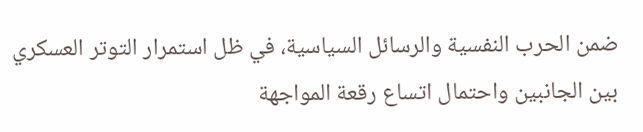ضمن الحرب النفسية والرسائل السياسية، في ظل استمرار التوتر العسكري بين الجانبين واحتمال اتساع رقعة المواجهة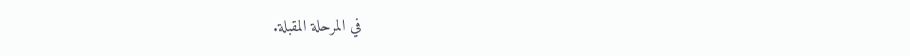في المرحلة المقبلة.